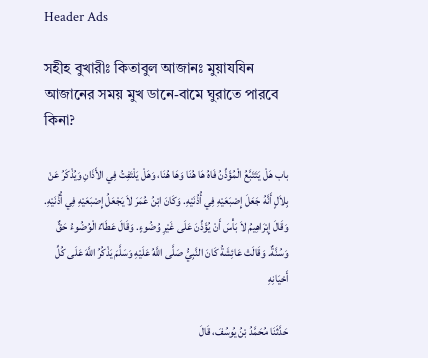Header Ads

সহীহ বুখারীঃ কিতাবুল আজানঃ মুয়াযযিন আজানের সময় মুখ ডানে-বামে ঘুরাতে পারবে কিনা?

باب هَلْ يَتَتَبَّعُ الْمُؤَذِّنُ فَاهُ هَا هُنَا وَهَا هُنَا، وَهَلْ يَلْتَفِتُ فِي الأَذَانِ وَيُذْكَرُ عَنْ بِلاَلٍ أَنَّهُ جَعَلَ إِصْبَعَيْهِ فِي أُذُنَيْهِ. وَكَانَ ابْنُ عُمَرَ لاَ يَجْعَلُ إِصْبَعَيْهِ فِي أُذُنَيْهِ. وَقَالَ إِبْرَاهِيمُ لاَ بَأْسَ أَنْ يُؤَذِّنَ عَلَى غَيْرِ وُضُوءٍ. وَقَالَ عَطَاءٌ الْوُضُوءُ حَقٌّ وَسُنَّةٌ. وَقَالَتْ عَائِشَةُ كَانَ النَّبِيُّ صَلَّى اللَّهُ عَلَيْهِ وَسَلَّمَ يَذْكُرُ اللَّهَ عَلَى كُلِّ أَحْيَانِهِ

حَدَّثَنَا مُحَمَّدُ بْنُ يُوسُفَ، قَالَ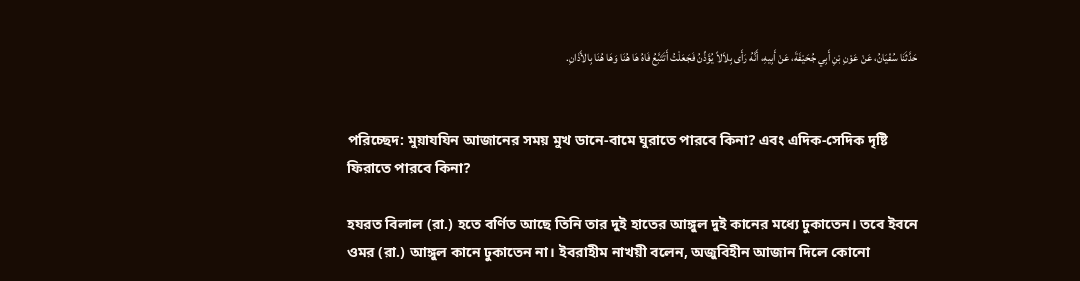حَدَّثَنَا سُفْيَانُ، عَنْ عَوْنِ بْنِ أَبِي جُحَيْفَةَ، عَنْ أَبِيهِ، أَنَّهُ رَأَى بِلاَلاً يُؤَذِّنُ فَجَعَلْتُ أَتَتَبَّعُ فَاهُ هَا هُنَا وَهَا هُنَا بِالأَذَانِ.


পরিচ্ছেদ: মুয়াযযিন আজানের সময় মুখ ডানে-বামে ঘুরাতে পারবে কিনা? এবং এদিক-সেদিক দৃষ্টি ফিরাতে পারবে কিনা?

হযরত বিলাল (রা.) হতে বর্ণিত আছে তিনি তার দুই হাতের আঙ্গুল দুই কানের মধ্যে ঢুকাতেন। তবে ইবনে ওমর (রা.) আঙ্গুল কানে ঢুকাতেন না। ইবরাহীম নাখয়ী বলেন, অজুবিহীন আজান দিলে কোনো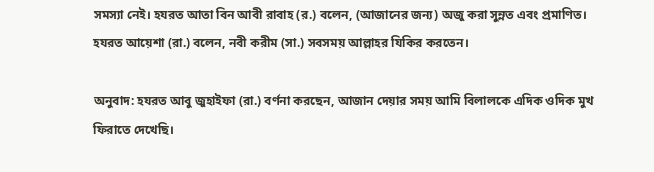সমস্যা নেই। হযরত আতা বিন আবী রাবাহ (র.) বলেন, (আজানের জন্য) অজু করা সুন্নত এবং প্রমাণিত। হযরত আয়েশা (রা.) বলেন, নবী করীম (সা.) সবসময় আল্লাহর যিকির করতেন।

অনুবাদ: হযরত আবু জুহাইফা (রা.) বর্ণনা করছেন, আজান দেয়ার সময় আমি বিলালকে এদিক ওদিক মুখ ফিরাতে দেখেছি।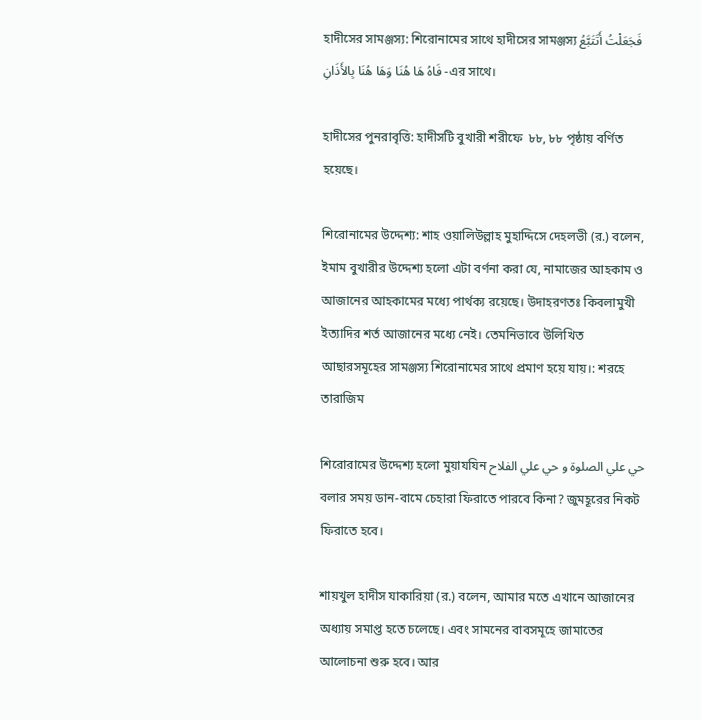হাদীসের সামঞ্জস্য: শিরোনামের সাথে হাদীসের সামঞ্জস্য فَجَعَلْتُ أَتَتَبَّعُ فَاهُ هَا هُنَا وَهَا هُنَا بِالأَذَانِ -এর সাথে।

হাদীসের পুনরাবৃত্তি: হাদীসটি বুখারী শরীফে  ৮৮, ৮৮ পৃষ্ঠায় বর্ণিত হয়েছে।

শিরোনামের উদ্দেশ্য: শাহ ওয়ালিউল্লাহ মুহাদ্দিসে দেহলভী (র.) বলেন, ইমাম বুখারীর উদ্দেশ্য হলো এটা বর্ণনা করা যে, নামাজের আহকাম ও আজানের আহকামের মধ্যে পার্থক্য রয়েছে। উদাহরণতঃ কিবলামুখী ইত্যাদির শর্ত আজানের মধ্যে নেই। তেমনিভাবে উলিখিত আছারসমূহের সামঞ্জস্য শিরোনামের সাথে প্রমাণ হয়ে যায়।: শরহে তারাজিম

শিরোরামের উদ্দেশ্য হলো মুয়াযযিন حي علي الصلوة و حي علي الفلاح বলার সময় ডান-বামে চেহারা ফিরাতে পারবে কিনা? জুমহূরের নিকট ফিরাতে হবে।

শায়খুল হাদীস যাকারিয়া (র.) বলেন, আমার মতে এখানে আজানের অধ্যায় সমাপ্ত হতে চলেছে। এবং সামনের বাবসমূহে জামাতের আলোচনা শুরু হবে। আর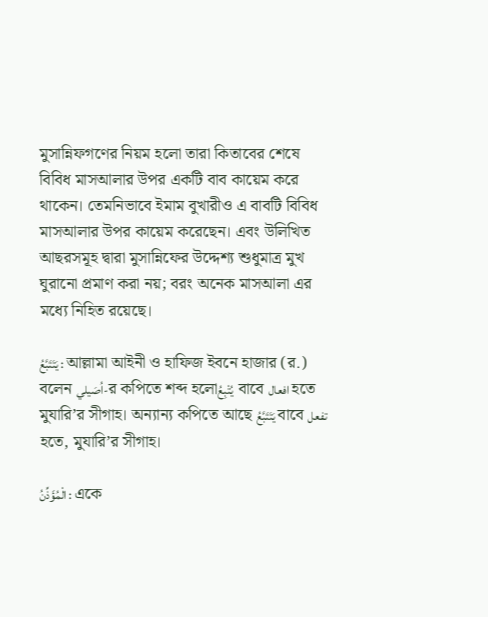মুসান্নিফগণের নিয়ম হলো তারা কিতাবের শেষে বিবিধ মাসআলার উপর একটি বাব কায়েম করে থাকেন। তেমনিভাবে ইমাম বুখারীও এ বাবটি বিবিধ মাসআলার উপর কায়েম করেছেন। এবং উলিখিত আছরসমূহ দ্বারা মুসান্নিফের উদ্দেশ্য শুধুমাত্র মুখ ঘুরানো প্রমাণ করা নয়; বরং অনেক মাসআলা এর মধ্যে নিহিত রয়েছে।

يَتَتَبَّعُ : আল্লামা আইনী ও হাফিজ ইবনে হাজার (র.) বলেন اُصَيلي-র কপিতে শব্দ হলোيُتْبِعُ  বাবে افعال হতে মুযারি’র সীগাহ। অন্যান্য কপিতে আছে يَتَتَبَّعُ বাবে تفعل হতে, মুযারি’র সীগাহ।

الْمُؤَذِّنُ : একে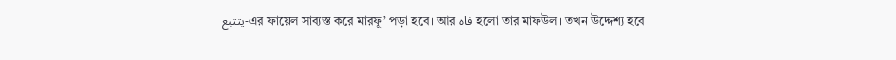يتتبع-এর ফায়েল সাব্যস্ত করে মারফূ’ পড়া হবে। আর فاه হলো তার মাফউল। তখন উদ্দেশ্য হবে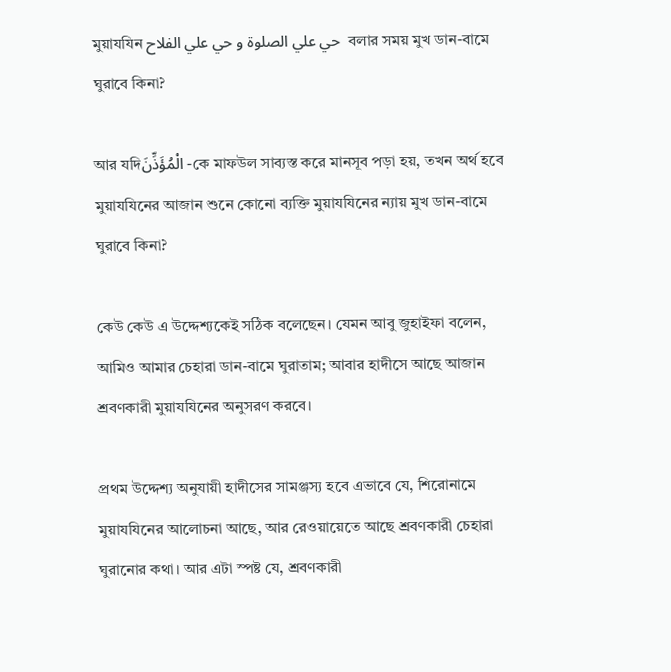মুয়াযযিন حي علي الصلوة و حي علي الفلاح  বলার সময় মুখ ডান-বামে ঘুরাবে কিনা?

আর যদিالْمُؤَذِّنَ -কে মাফউল সাব্যস্ত করে মানসূব পড়া হয়, তখন অর্থ হবে মুয়াযযিনের আজান শুনে কোনো ব্যক্তি মুয়াযযিনের ন্যায় মুখ ডান-বামে ঘুরাবে কিনা?

কেউ কেউ এ উদ্দেশ্যকেই সঠিক বলেছেন। যেমন আবু জুহাইফা বলেন, আমিও আমার চেহারা ডান-বামে ঘুরাতাম; আবার হাদীসে আছে আজান শ্রবণকারী মুয়াযযিনের অনুসরণ করবে।

প্রথম উদ্দেশ্য অনুযায়ী হাদীসের সামঞ্জস্য হবে এভাবে যে, শিরোনামে মুয়াযযিনের আলোচনা আছে, আর রেওয়ায়েতে আছে শ্রবণকারী চেহারা ঘুরানোর কথা। আর এটা স্পষ্ট যে, শ্রবণকারী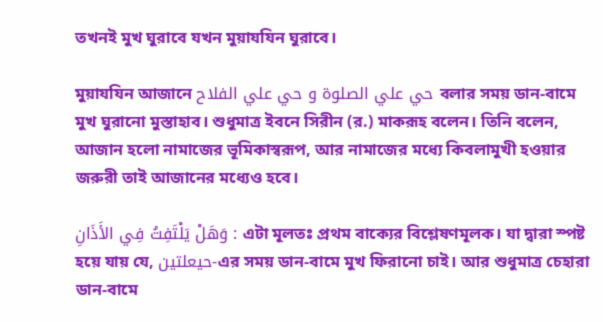তখনই মুখ ঘুরাবে যখন মুয়াযযিন ঘুরাবে।

মুয়াযযিন আজানে حي علي الصلوة و حي علي الفلاح বলার সময় ডান-বামে মুখ ঘুরানো মুস্তাহাব। শুধুমাত্র ইবনে সিরীন (র.) মাকরূহ বলেন। তিনি বলেন, আজান হলো নামাজের ভূমিকাস্বরূপ, আর নামাজের মধ্যে কিবলামুখী হওয়ার জরুরী তাই আজানের মধ্যেও হবে।

وَهَلْ يَلْتَفِتُ فِي الأَذَانِ : এটা মূলতঃ প্রথম বাক্যের বিশ্লেষণমূলক। যা দ্বারা স্পষ্ট হয়ে যায় যে, حيعلتين-এর সময় ডান-বামে মুখ ফিরানো চাই। আর শুধুমাত্র চেহারা ডান-বামে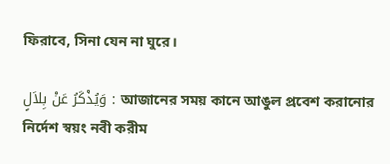ফিরাবে, সিনা যেন না ঘুরে।

وَيُذْكَرُ عَنْ بِلاَلٍ : আজানের সময় কানে আঙুল প্রবেশ করানোর নির্দেশ স্বয়ং নবী করীম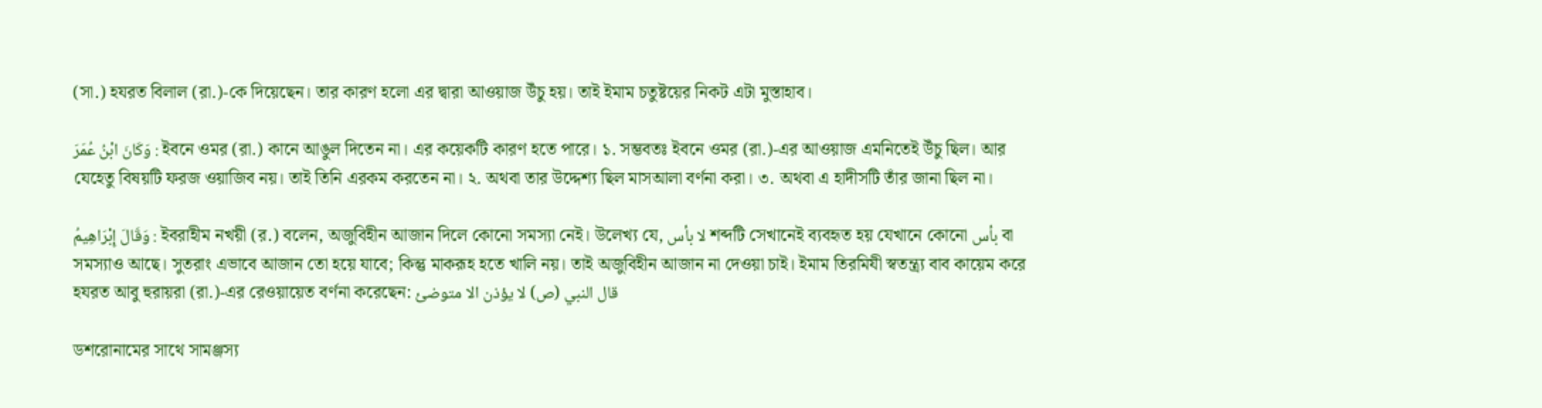(সা.) হযরত বিলাল (রা.)-কে দিয়েছেন। তার কারণ হলো এর দ্বারা আওয়াজ উঁচু হয়। তাই ইমাম চতুষ্টয়ের নিকট এটা মুস্তাহাব।

وَكَانَ ابْنُ عُمَرَ : ইবনে ওমর (রা.) কানে আঙুল দিতেন না। এর কয়েকটি কারণ হতে পারে। ১. সম্ভবতঃ ইবনে ওমর (রা.)-এর আওয়াজ এমনিতেই উঁচু ছিল। আর যেহেতু বিষয়টি ফরজ ওয়াজিব নয়। তাই তিনি এরকম করতেন না। ২. অথবা তার উদ্দেশ্য ছিল মাসআলা বর্ণনা করা। ৩. অথবা এ হাদীসটি তাঁর জানা ছিল না।

وَقَالَ إِبْرَاهِيمُ : ইবরাহীম নখয়ী (র.) বলেন, অজুবিহীন আজান দিলে কোনো সমস্যা নেই। উলেখ্য যে, لا بأس শব্দটি সেখানেই ব্যবহৃত হয় যেখানে কোনো بأس বা সমস্যাও আছে। সুতরাং এভাবে আজান তো হয়ে যাবে; কিন্তু মাকরূহ হতে খালি নয়। তাই অজুবিহীন আজান না দেওয়া চাই। ইমাম তিরমিযী স্বতন্ত্র্য বাব কায়েম করে হযরত আবু হুরায়রা (রা.)-এর রেওয়ায়েত বর্ণনা করেছেন: قال النبي (ص) لا يؤذن الا متوضئ

ডশরোনামের সাথে সামঞ্জস্য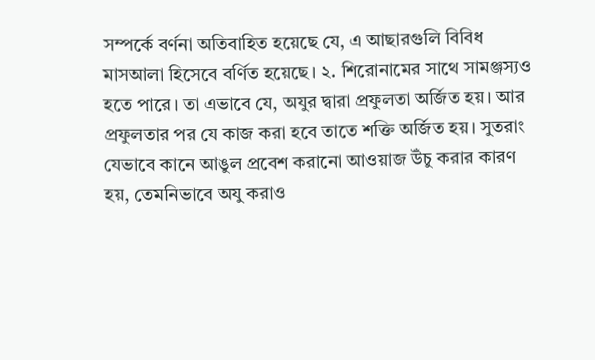সম্পর্কে বর্ণনা অতিবাহিত হয়েছে যে, এ আছারগুলি বিবিধ মাসআলা হিসেবে বর্ণিত হয়েছে। ২. শিরোনামের সাথে সামঞ্জস্যও হতে পারে। তা এভাবে যে, অযুর দ্বারা প্রফুলতা অর্জিত হয়। আর প্রফুলতার পর যে কাজ করা হবে তাতে শক্তি অর্জিত হয়। সুতরাং যেভাবে কানে আঙুল প্রবেশ করানো আওয়াজ উঁচু করার কারণ হয়, তেমনিভাবে অযু করাও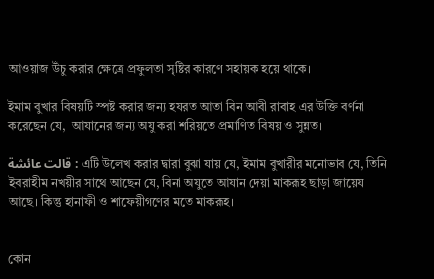আওয়াজ উঁচু করার ক্ষেত্রে প্রফুলতা সৃষ্টির কারণে সহায়ক হয়ে থাকে।

ইমাম বুখার বিষয়টি স্পষ্ট করার জন্য হযরত আতা বিন আবী রাবাহ এর উক্তি বর্ণনা করেছেন যে,  আযানের জন্য অযু করা শরিয়তে প্রমাণিত বিষয় ও সুন্নত।

قالت عائشة : এটি উলেখ করার দ্বারা বুঝা যায় যে, ইমাম বুখারীর মনোভাব যে, তিনি ইবরাহীম নখয়ীর সাথে আছেন যে, বিনা অযুতে আযান দেয়া মাকরূহ ছাড়া জায়েয আছে। কিন্তু হানাফী ও শাফেয়ীগণের মতে মাকরূহ।


কোন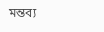মন্তব্য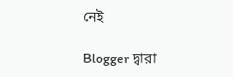নেই

Blogger দ্বারা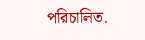পরিচালিত.